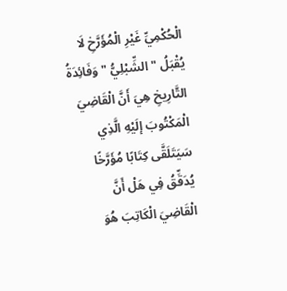الْحُكْمِيِّ غَيْرِ الْمُؤَرَّخِ لَا يُقْبَلُ " الشِّبْلِيُّ " وَفَائِدَةُ التَّارِيخِ هِيَ أَنَّ الْقَاضِيَ الْمَكْتُوبَ إلَيْهِ الَّذِي سَيَتَلَقَّى كِتَابًا مُؤَرَّخًا يُدَقِّقُ فِي هَلْ أَنَّ الْقَاضِيَ الْكَاتِبَ هُوَ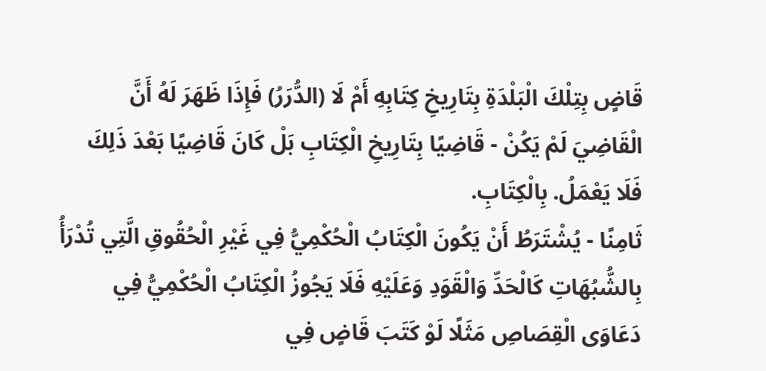قَاضٍ بِتِلْكَ الْبَلْدَةِ بِتَارِيخِ كِتَابِهِ أَمْ لَا (الدُّرَرُ) فَإِذَا ظَهَرَ لَهُ أَنَّ الْقَاضِيَ لَمْ يَكُنْ - قَاضِيًا بِتَارِيخِ الْكِتَابِ بَلْ كَانَ قَاضِيًا بَعْدَ ذَلِكَ فَلَا يَعْمَلُ. بِالْكِتَابِ.
ثَامِنًا - يُشْتَرَطُ أَنْ يَكُونَ الْكِتَابُ الْحُكْمِيُّ فِي غَيْرِ الْحُقُوقِ الَّتِي تُدْرَأُ بِالشُّبُهَاتِ كَالْحَدِّ وَالْقَوَدِ وَعَلَيْهِ فَلَا يَجُوزُ الْكِتَابُ الْحُكْمِيُّ فِي دَعَاوَى الْقِصَاصِ مَثَلًا لَوْ كَتَبَ قَاضٍ فِي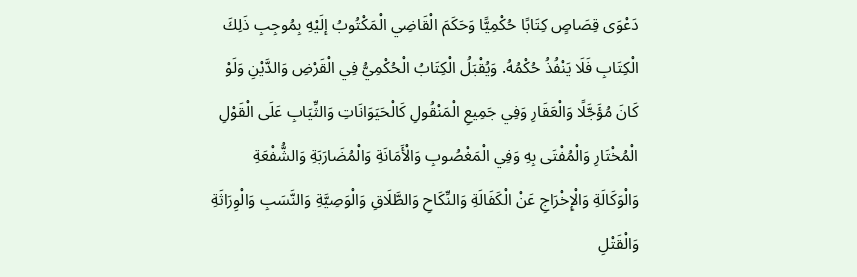دَعْوَى قِصَاصٍ كِتَابًا حُكْمِيًّا وَحَكَمَ الْقَاضِي الْمَكْتُوبُ إلَيْهِ بِمُوجِبِ ذَلِكَ الْكِتَابِ فَلَا يَنْفُذُ حُكْمُهُ. وَيُقْبَلُ الْكِتَابُ الْحُكْمِيُّ فِي الْقَرْضِ وَالدَّيْنِ وَلَوْ كَانَ مُؤَجَّلًا وَالْعَقَارِ وَفِي جَمِيعِ الْمَنْقُولِ كَالْحَيَوَانَاتِ وَالثِّيَابِ عَلَى الْقَوْلِ الْمُخْتَارِ وَالْمُفْتَى بِهِ وَفِي الْمَغْصُوبِ وَالْأَمَانَةِ وَالْمُضَارَبَةِ وَالشُّفْعَةِ وَالْوَكَالَةِ وَالْإِخْرَاجِ عَنْ الْكَفَالَةِ وَالنِّكَاحِ وَالطَّلَاقِ وَالْوَصِيَّةِ وَالنَّسَبِ وَالْوِرَاثَةِ وَالْقَتْلِ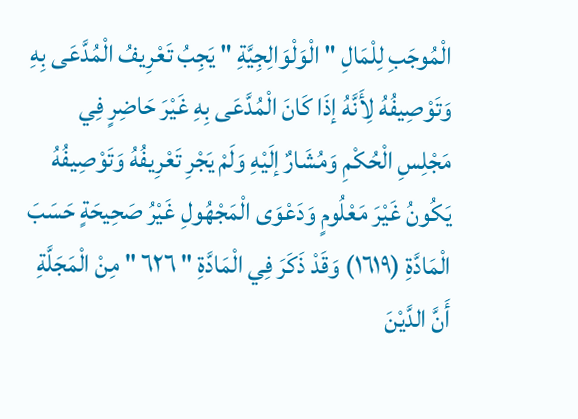الْمُوجَبِ لِلْمَالِ " الْوَلْوَالِجِيَّةِ " يَجِبُ تَعْرِيفُ الْمُدَّعَى بِهِ وَتَوْصِيفُهُ لِأَنَّهُ إذَا كَانَ الْمُدَّعَى بِهِ غَيْرَ حَاضِرٍ فِي مَجْلِسِ الْحُكْمِ وَمُشَارٌ إلَيْهِ وَلَمْ يَجْرِ تَعْرِيفُهُ وَتَوْصِيفُهُ يَكُونُ غَيْرَ مَعْلُومٍ وَدَعْوَى الْمَجْهُولِ غَيْرُ صَحِيحَةٍ حَسَبَ الْمَادَّةِ (١٦١٩) وَقَدْ ذَكَرَ فِي الْمَادَّةِ " ٦٢٦ " مِنْ الْمَجَلَّةِ أَنَّ الدَّيْنَ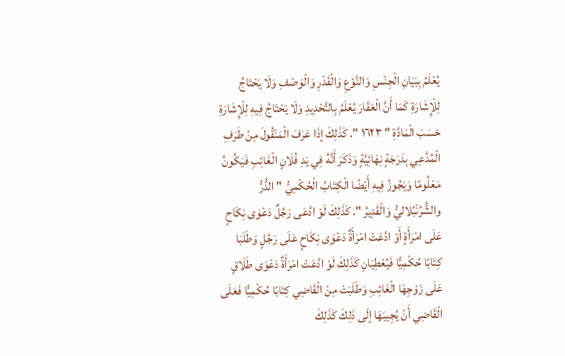يُعْلَمُ بِبَيَانِ الْجِنْسِ وَالنَّوْعِ وَالْقَدْرِ وَالْوَصْفِ وَلَا يَحْتَاجُ لِلْإِشَارَةِ كَمَا أَنَّ الْعَقَارَ يُعْلَمُ بِالتَّحْدِيدِ وَلَا يَحْتَاجُ فِيهِ لِلْإِشَارَةِ حَسَبَ الْمَادَّةِ " ١٦٢٣ ". كَذَلِكَ إذَا عَرَفَ الْمَنْقُولَ مِنْ طَرَفِ الْمُدَّعِي بِدَرَجَةٍ نِهَائِيَّةٍ وَذَكَرَ أَنَّهُ فِي يَدِ فُلَانٍ الْغَائِبِ فَيَكُونُ مَعْلُومًا وَيَجُوزُ فِيهِ أَيْضًا الْكِتَابُ الْحُكْمِيُّ " الدُّرُّ والشُّرُنْبُلاليُّ وَالْقَدِيرُ ". كَذَلِكَ لَوْ ادَّعَى رَجُلٌ دَعْوَى نِكَاحٍ عَلَى امْرَأَةٍ أَوْ ادَّعَتْ امْرَأَةٌ دَعْوَى نِكَاحٍ عَلَى رَجُلٍ وَطَلَبَا كِتَابًا حُكْمِيًّا فَيُعْطِيَانِ كَذَلِكَ لَوْ ادَّعَتْ امْرَأَةٌ دَعْوَى طَلَاقٍ عَلَى زَوْجِهَا الْغَائِبِ وَطَلَبَتْ مِنْ الْقَاضِي كِتَابًا حُكْمِيًّا فَعَلَى الْقَاضِي أَنْ يُجِيبَهَا إلَى ذَلِكَ كَذَلِكَ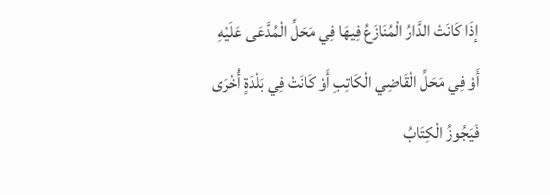إذَا كَانَتْ الدَّارُ الْمُنَازَعُ فِيهَا فِي مَحَلِّ الْمُدَّعَى عَلَيْهِ أَوْ فِي مَحَلِّ الْقَاضِي الْكَاتِبِ أَوْ كَانَتْ فِي بَلْدَةٍ أُخْرَى فَيَجُوزُ الْكِتَابُ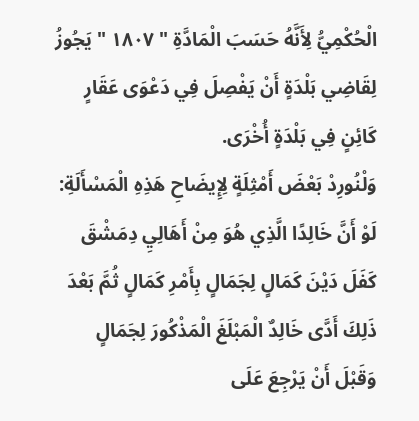الْحُكْمِيُّ لِأَنَّهُ حَسَبَ الْمَادَّةِ " ١٨٠٧ " يَجُوزُ لِقَاضِي بَلْدَةٍ أَنْ يَفْصِلَ فِي دَعْوَى عَقَارٍ كَائِنٍ فِي بَلْدَةٍ أُخْرَى.
وَلْنُورِدْ بَعْضَ أَمْثِلَةٍ لِإِيضَاحِ هَذِهِ الْمَسْأَلَةِ: لَوْ أَنَّ خَالِدًا الَّذِي هُوَ مِنْ أَهَالِيِ دِمَشْقَ كَفَلَ دَيْنَ كَمَالٍ لِجَمَالٍ بِأَمْرِ كَمَالٍ ثُمَّ بَعْدَ ذَلِكَ أَدَّى خَالِدٌ الْمَبْلَغَ الْمَذْكُورَ لِجَمَالٍ وَقَبْلَ أَنْ يَرْجِعَ عَلَى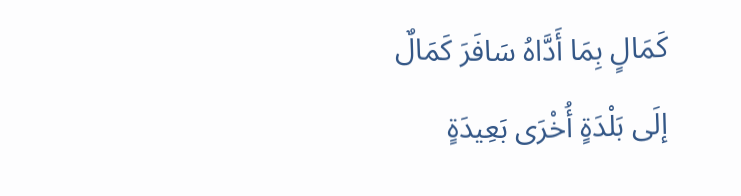كَمَالٍ بِمَا أَدَّاهُ سَافَرَ كَمَالٌ إلَى بَلْدَةٍ أُخْرَى بَعِيدَةٍ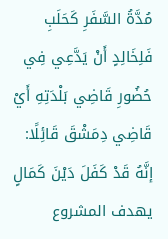مُدَّةُ السَّفَرِ كَحَلَبِ فَلِخَالِدٍ أَنْ يَدَّعِي فِي حُضُورِ قَاضِي بَلْدَتِهِ أَيْ قَاضِي دِمَشْقَ قَائِلًا: إنَّهُ قَدْ كَفَلَ دَيْنَ كَمَالٍ
يهدف المشروع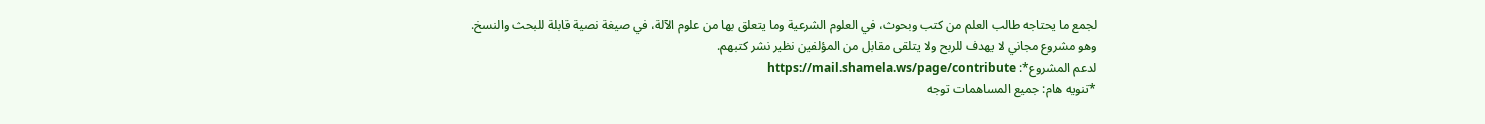لجمع ما يحتاجه طالب العلم من كتب وبحوث، في العلوم الشرعية وما يتعلق بها من علوم الآلة، في صيغة نصية قابلة للبحث والنسخ.
وهو مشروع مجاني لا يهدف للربح ولا يتلقى مقابل من المؤلفين نظير نشر كتبهم.
لدعم المشروع*: https://mail.shamela.ws/page/contribute
*تنويه هام: جميع المساهمات توجه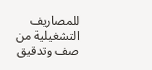للمصاريف التشغيلية من صف وتدقيق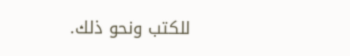للكتب ونحو ذلك.